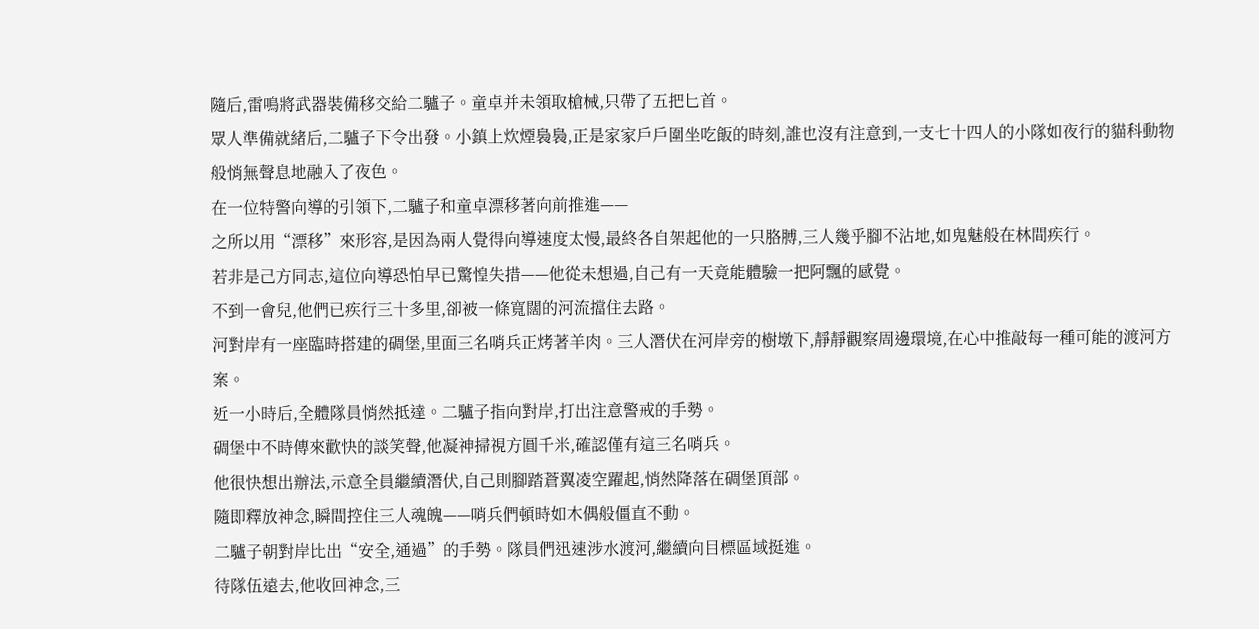隨后,雷鳴將武器裝備移交給二驢子。童卓并未領取槍械,只帶了五把匕首。
眾人準備就緒后,二驢子下令出發。小鎮上炊煙裊裊,正是家家戶戶圍坐吃飯的時刻,誰也沒有注意到,一支七十四人的小隊如夜行的貓科動物般悄無聲息地融入了夜色。
在一位特警向導的引領下,二驢子和童卓漂移著向前推進——
之所以用“漂移”來形容,是因為兩人覺得向導速度太慢,最終各自架起他的一只胳膊,三人幾乎腳不沾地,如鬼魅般在林間疾行。
若非是己方同志,這位向導恐怕早已驚惶失措——他從未想過,自己有一天竟能體驗一把阿飄的感覺。
不到一會兒,他們已疾行三十多里,卻被一條寬闊的河流擋住去路。
河對岸有一座臨時搭建的碉堡,里面三名哨兵正烤著羊肉。三人潛伏在河岸旁的樹墩下,靜靜觀察周邊環境,在心中推敲每一種可能的渡河方案。
近一小時后,全體隊員悄然抵達。二驢子指向對岸,打出注意警戒的手勢。
碉堡中不時傳來歡快的談笑聲,他凝神掃視方圓千米,確認僅有這三名哨兵。
他很快想出辦法,示意全員繼續潛伏,自己則腳踏蒼翼凌空躍起,悄然降落在碉堡頂部。
隨即釋放神念,瞬間控住三人魂魄——哨兵們頓時如木偶般僵直不動。
二驢子朝對岸比出“安全,通過”的手勢。隊員們迅速涉水渡河,繼續向目標區域挺進。
待隊伍遠去,他收回神念,三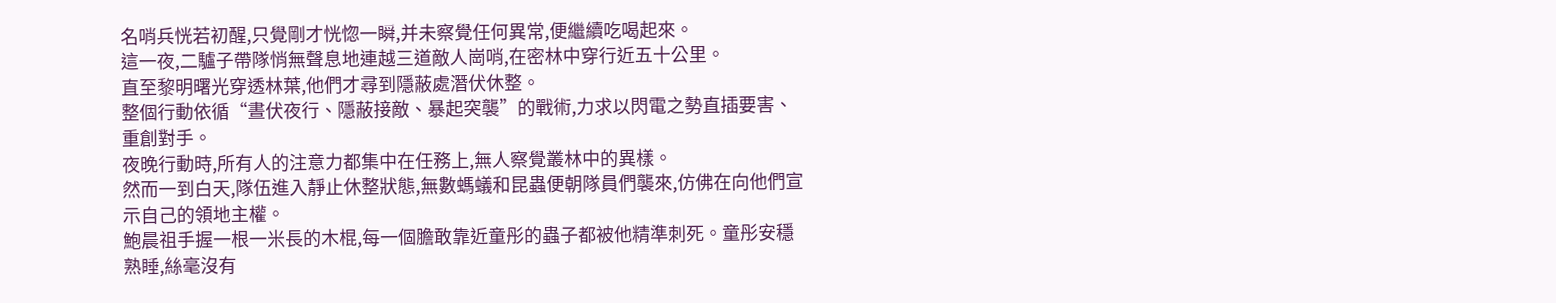名哨兵恍若初醒,只覺剛才恍惚一瞬,并未察覺任何異常,便繼續吃喝起來。
這一夜,二驢子帶隊悄無聲息地連越三道敵人崗哨,在密林中穿行近五十公里。
直至黎明曙光穿透林葉,他們才尋到隱蔽處潛伏休整。
整個行動依循“晝伏夜行、隱蔽接敵、暴起突襲”的戰術,力求以閃電之勢直插要害、重創對手。
夜晚行動時,所有人的注意力都集中在任務上,無人察覺叢林中的異樣。
然而一到白天,隊伍進入靜止休整狀態,無數螞蟻和昆蟲便朝隊員們襲來,仿佛在向他們宣示自己的領地主權。
鮑晨祖手握一根一米長的木棍,每一個膽敢靠近童彤的蟲子都被他精準刺死。童彤安穩熟睡,絲毫沒有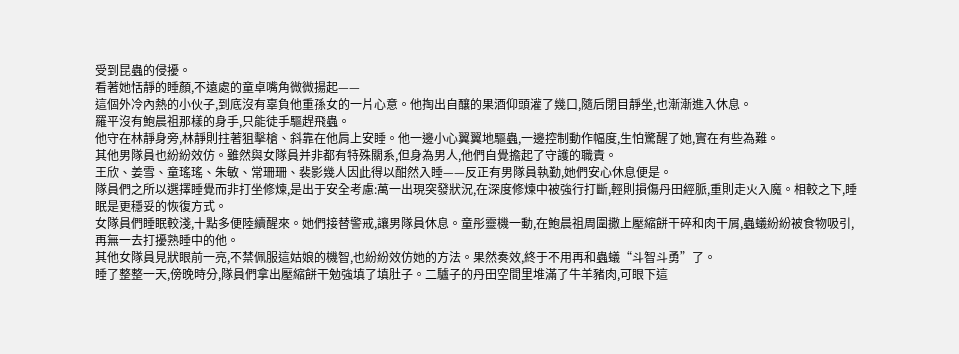受到昆蟲的侵擾。
看著她恬靜的睡顏,不遠處的童卓嘴角微微揚起——
這個外冷內熱的小伙子,到底沒有辜負他重孫女的一片心意。他掏出自釀的果酒仰頭灌了幾口,隨后閉目靜坐,也漸漸進入休息。
羅平沒有鮑晨祖那樣的身手,只能徒手驅趕飛蟲。
他守在林靜身旁,林靜則拄著狙擊槍、斜靠在他肩上安睡。他一邊小心翼翼地驅蟲,一邊控制動作幅度,生怕驚醒了她,實在有些為難。
其他男隊員也紛紛效仿。雖然與女隊員并非都有特殊關系,但身為男人,他們自覺擔起了守護的職責。
王欣、姜雪、童瑤瑤、朱敏、常珊珊、裴影幾人因此得以酣然入睡——反正有男隊員執勤,她們安心休息便是。
隊員們之所以選擇睡覺而非打坐修煉,是出于安全考慮:萬一出現突發狀況,在深度修煉中被強行打斷,輕則損傷丹田經脈,重則走火入魔。相較之下,睡眠是更穩妥的恢復方式。
女隊員們睡眠較淺,十點多便陸續醒來。她們接替警戒,讓男隊員休息。童彤靈機一動,在鮑晨祖周圍撒上壓縮餅干碎和肉干屑,蟲蟻紛紛被食物吸引,再無一去打擾熟睡中的他。
其他女隊員見狀眼前一亮,不禁佩服這姑娘的機智,也紛紛效仿她的方法。果然奏效,終于不用再和蟲蟻“斗智斗勇”了。
睡了整整一天,傍晚時分,隊員們拿出壓縮餅干勉強填了填肚子。二驢子的丹田空間里堆滿了牛羊豬肉,可眼下這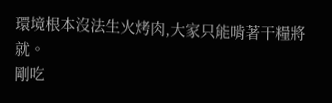環境根本沒法生火烤肉,大家只能啃著干糧將就。
剛吃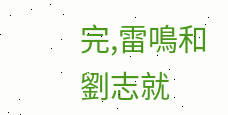完,雷鳴和劉志就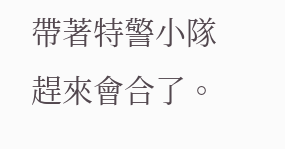帶著特警小隊趕來會合了。